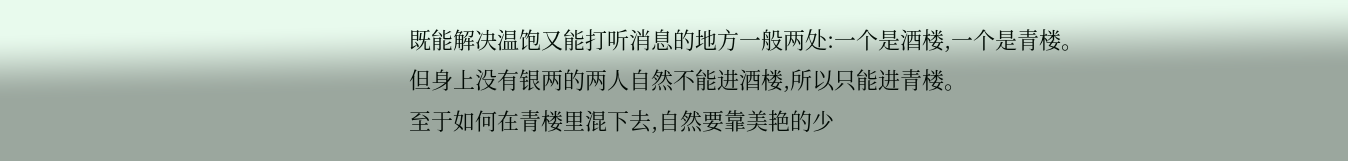既能解决温饱又能打听消息的地方一般两处:一个是酒楼,一个是青楼。
但身上没有银两的两人自然不能进酒楼,所以只能进青楼。
至于如何在青楼里混下去,自然要靠美艳的少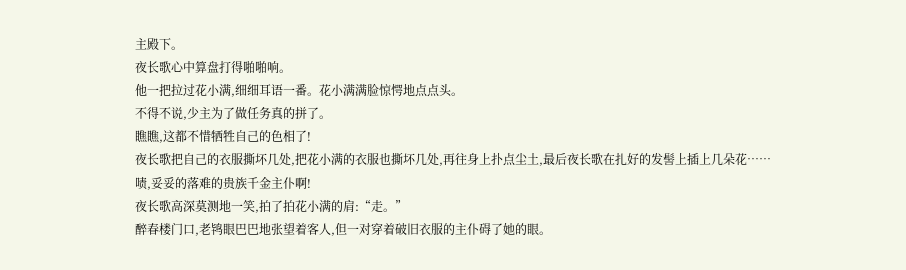主殿下。
夜长歌心中算盘打得啪啪响。
他一把拉过花小满,细细耳语一番。花小满满脸惊愕地点点头。
不得不说,少主为了做任务真的拼了。
瞧瞧,这都不惜牺牲自己的色相了!
夜长歌把自己的衣服撕坏几处,把花小满的衣服也撕坏几处,再往身上扑点尘土,最后夜长歌在扎好的发髻上插上几朵花……
啧,妥妥的落难的贵族千金主仆啊!
夜长歌高深莫测地一笑,拍了拍花小满的肩:“走。”
醉春楼门口,老鸨眼巴巴地张望着客人,但一对穿着破旧衣服的主仆碍了她的眼。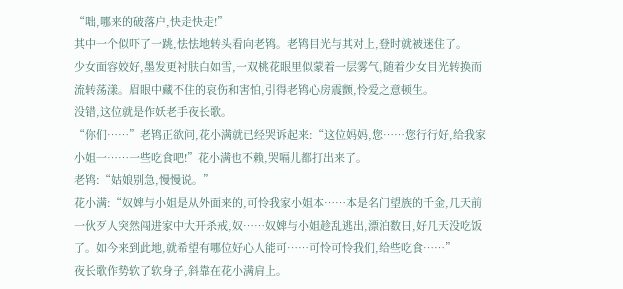“咄,哪来的破落户,快走快走!”
其中一个似吓了一跳,怯怯地转头看向老鸨。老鸨目光与其对上,登时就被迷住了。
少女面容姣好,墨发更衬肤白如雪,一双桃花眼里似蒙着一层雾气,随着少女目光转换而流转荡漾。眉眼中藏不住的哀伤和害怕,引得老鸨心房震颤,怜爱之意顿生。
没错,这位就是作妖老手夜长歌。
“你们……”老鸨正欲问,花小满就已经哭诉起来:“这位妈妈,您……您行行好,给我家小姐一……一些吃食吧!”花小满也不赖,哭嗝儿都打出来了。
老鸨:“姑娘别急,慢慢说。”
花小满:“奴婢与小姐是从外面来的,可怜我家小姐本……本是名门望族的千金,几天前一伙歹人突然闯进家中大开杀戒,奴……奴婢与小姐趁乱逃出,漂泊数日,好几天没吃饭了。如今来到此地,就希望有哪位好心人能可……可怜可怜我们,给些吃食……”
夜长歌作势软了软身子,斜靠在花小满肩上。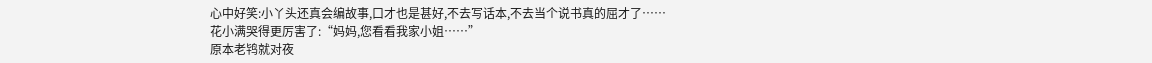心中好笑:小丫头还真会编故事,口才也是甚好,不去写话本,不去当个说书真的屈才了……
花小满哭得更厉害了:“妈妈,您看看我家小姐……”
原本老鸨就对夜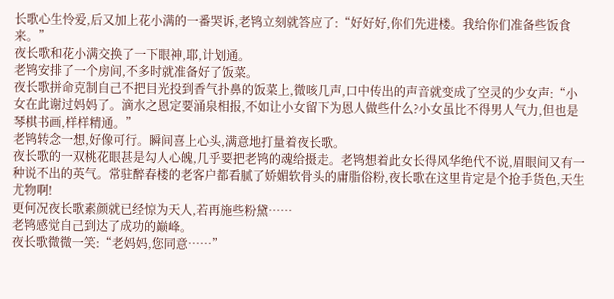长歌心生怜爱,后又加上花小满的一番哭诉,老鸨立刻就答应了:“好好好,你们先进楼。我给你们准备些饭食来。”
夜长歌和花小满交换了一下眼神,耶,计划通。
老鸨安排了一个房间,不多时就准备好了饭菜。
夜长歌拼命克制自己不把目光投到香气扑鼻的饭菜上,微咳几声,口中传出的声音就变成了空灵的少女声:“小女在此谢过妈妈了。滴水之恩定要涌泉相报,不如让小女留下为恩人做些什么?小女虽比不得男人气力,但也是琴棋书画,样样精通。”
老鸨转念一想,好像可行。瞬间喜上心头,满意地打量着夜长歌。
夜长歌的一双桃花眼甚是勾人心魄,几乎要把老鸨的魂给摄走。老鸨想着此女长得风华绝代不说,眉眼间又有一种说不出的英气。常驻醉春楼的老客户都看腻了娇媚软骨头的庸脂俗粉,夜长歌在这里肯定是个抢手货色,天生尤物啊!
更何况夜长歌素颜就已经惊为天人,若再施些粉黛……
老鸨感觉自己到达了成功的巅峰。
夜长歌微微一笑:“老妈妈,您同意……”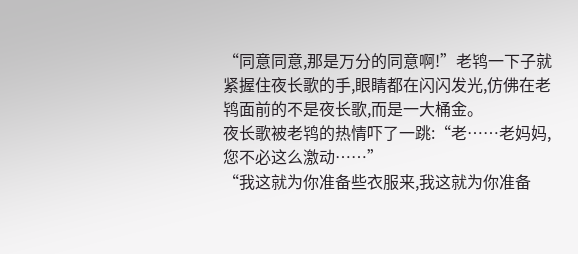“同意同意,那是万分的同意啊!”老鸨一下子就紧握住夜长歌的手,眼睛都在闪闪发光,仿佛在老鸨面前的不是夜长歌,而是一大桶金。
夜长歌被老鸨的热情吓了一跳:“老……老妈妈,您不必这么激动……”
“我这就为你准备些衣服来,我这就为你准备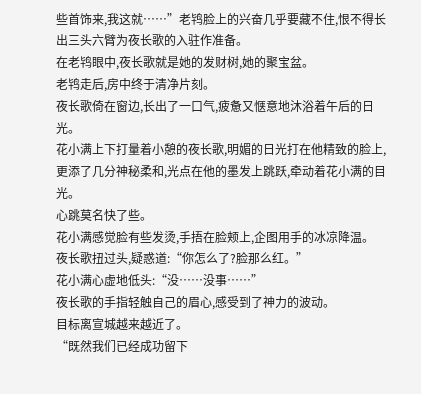些首饰来,我这就……”老鸨脸上的兴奋几乎要藏不住,恨不得长出三头六臂为夜长歌的入驻作准备。
在老鸨眼中,夜长歌就是她的发财树,她的聚宝盆。
老鸨走后,房中终于清净片刻。
夜长歌倚在窗边,长出了一口气,疲惫又惬意地沐浴着午后的日光。
花小满上下打量着小憩的夜长歌,明媚的日光打在他精致的脸上,更添了几分神秘柔和,光点在他的墨发上跳跃,牵动着花小满的目光。
心跳莫名快了些。
花小满感觉脸有些发烫,手捂在脸颊上,企图用手的冰凉降温。
夜长歌扭过头,疑惑道:“你怎么了?脸那么红。”
花小满心虚地低头:“没……没事……”
夜长歌的手指轻触自己的眉心,感受到了神力的波动。
目标离宣城越来越近了。
“既然我们已经成功留下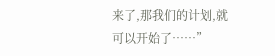来了,那我们的计划,就可以开始了……”